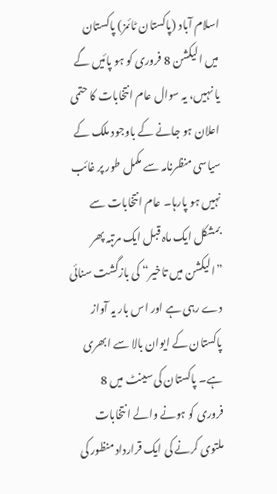اسلام آباد (پاکستان ٹائمز) پاکستان میں الیکشن 8 فروری کو ہو پائیں گے یا نہیں، یہ سوال عام انتخابات کا حتمی اعلان ہو جانے کے باوجود ملک کے سیاسی منظرنامہ سے مکمل طور پر غائب نہیں ہو پارہا۔ عام انتخابات سے بمشکل ایک ماہ قبل ایک مرتبہ پھر ”الیکشن میں تاخیر“ کی بازگشت سنائی دے رہی ہے اور اس بار یہ آواز پاکستان کے ایوان بالا سے ابھری ہے۔ پاکستان کی سینٹ میں 8 فروری کو ہونے والے انتخابات ملتوی کرنے کی ایک قرارداد منظور کی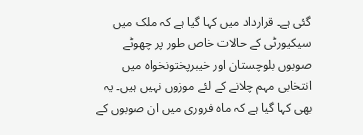گئی ہے۔ قرارداد میں کہا گیا ہے کہ ملک میں سیکیورٹی کے حالات خاص طور پر چھوٹے صوبوں بلوچستان اور خیبرپختونخواہ میں انتخابی مہم چلانے کے لئے موزوں نہیں ہیں۔ یہ بھی کہا گیا ہے کہ ماہ فروری میں ان صوبوں کے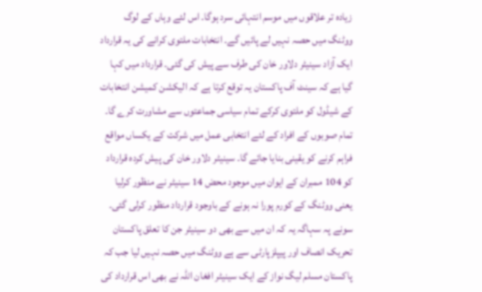زیادہ تر علاقوں میں موسم انتہائی سرد ہوگا۔ اس لئے وہاں کے لوگ ووٹنگ میں حصہ نہیں لے پائیں گے۔ انتخابات ملتوی کرانے کی یہ قرارداد ایک آزاد سینیٹر دلاور خان کی طرف سے پیش کی گئی۔ قرارداد میں کہا گیا ہے کہ سینٹ آف پاکستان یہ توقع کرتا ہے کہ الیکشن کمیشن انتخابات کے شیڈول کو ملتوی کرکے تمام سیاسی جماعتوں سے مشاورت کرے گا۔ تمام صوبوں کے افراد کے لئے انتخابی عمل میں شرکت کے یکساں مواقع فراہم کرنے کو یقینی بنایا جائے گا۔ سینیٹر دلاور خان کی پیش کردہ قرارداد کو 104 ممبران کے ایوان میں موجود محض 14 سینیٹر نے منظور کرلیا یعنی ووٹنگ کے کورم پورا نہ ہونے کے باوجود قرارداد منظور کرلی گئی۔ سونے پہ سہاگہ یہ کہ ان میں سے بھی دو سینیٹر جن کا تعلق پاکستان تحریک انصاف اور پیپلزپارٹی سے ہے ووٹنگ میں حصہ نہیں لیا جب کہ پاکستان مسلم لیگ نواز کے ایک سینیٹر افغان اللہ نے بھی اس قرارداد کی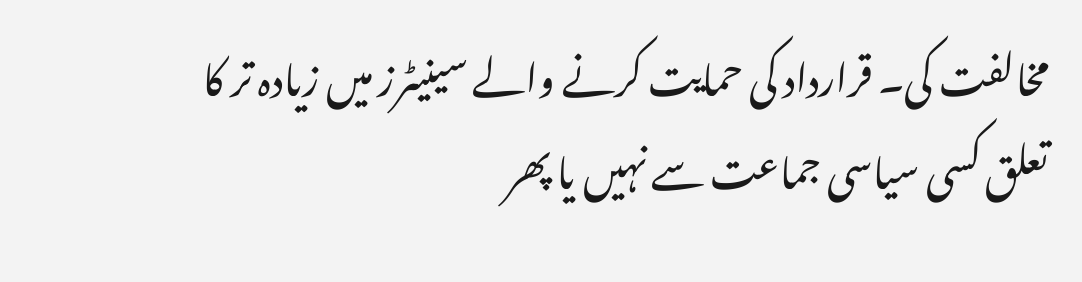مخالفت کی۔ قرارداد کی حمایت کرنے والے سینیٹرز میں زیادہ تر کا تعلق کسی سیاسی جماعت سے نہیں یا پھر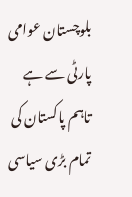بلوچستان عوامی پارٹی سے ہے تاہم پاکستان کی تمام بڑی سیاسی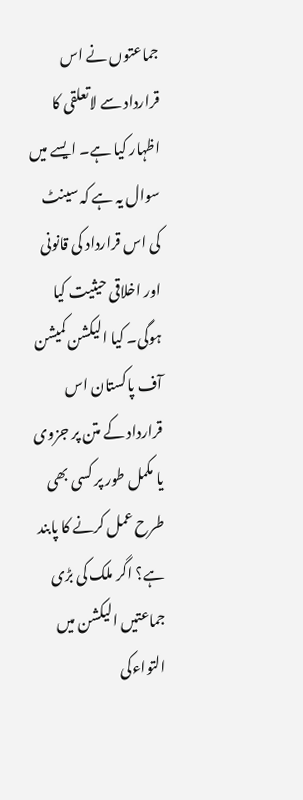جماعتوں نے اس قرارداد سے لاتعلقی کا اظہار کیا ہے۔ ایسے میں سوال یہ ہے کہ سینٹ کی اس قرارداد کی قانونی اور اخلاقی حیثیت کیا ہوگی۔ کیا الیکشن کمیشن آف پاکستان اس قرارداد کے متن پر جزوی یا مکمل طور پر کسی بھی طرح عمل کرنے کا پابند ہے؟ اگر ملک کی بڑی جماعتیں الیکشن میں التواءکی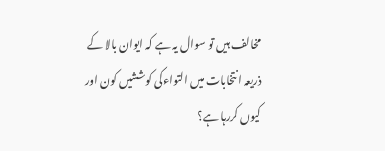مخالف ہیں تو سوال یہ ہے کہ ایوان بالا کے ذریعہ انتخابات میں التواءکی کوششیں کون اور کیوں کررہا ہے؟